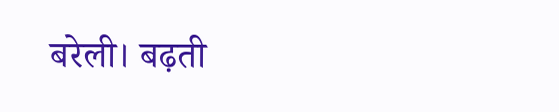बरेली। बढ़ती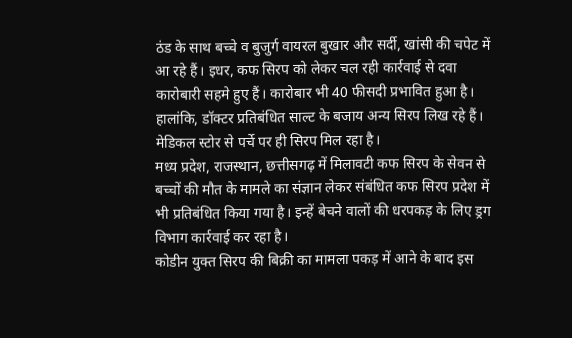ठंड के साथ बच्चे व बुजुर्ग वायरल बुखार और सर्दी, खांसी की चपेट में आ रहे हैं। इधर, कफ सिरप को लेकर चल रही कार्रवाई से दवा कारोबारी सहमे हुए हैं। कारोबार भी 40 फीसदी प्रभावित हुआ है। हालांकि, डॉक्टर प्रतिबंधित साल्ट के बजाय अन्य सिरप लिख रहे हैं। मेडिकल स्टोर से पर्चे पर ही सिरप मिल रहा है।
मध्य प्रदेश, राजस्थान, छत्तीसगढ़ में मिलावटी कफ सिरप के सेवन से बच्चों की मौत के मामले का संज्ञान लेकर संबंधित कफ सिरप प्रदेश में भी प्रतिबंधित किया गया है। इन्हें बेचने वालों की धरपकड़ के लिए ड्रग विभाग कार्रवाई कर रहा है।
कोडीन युक्त सिरप की बिक्री का मामला पकड़ में आने के बाद इस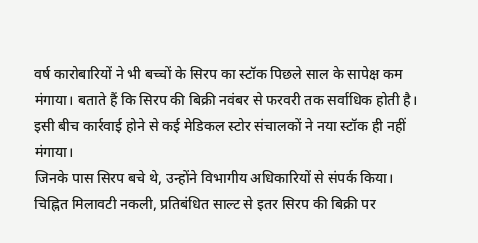वर्ष कारोबारियों ने भी बच्चों के सिरप का स्टॉक पिछले साल के सापेक्ष कम मंगाया। बताते हैं कि सिरप की बिक्री नवंबर से फरवरी तक सर्वाधिक होती है। इसी बीच कार्रवाई होने से कई मेडिकल स्टोर संचालकों ने नया स्टॉक ही नहीं मंगाया।
जिनके पास सिरप बचे थे, उन्होंने विभागीय अधिकारियों से संपर्क किया। चिह्नित मिलावटी नकली, प्रतिबंधित साल्ट से इतर सिरप की बिक्री पर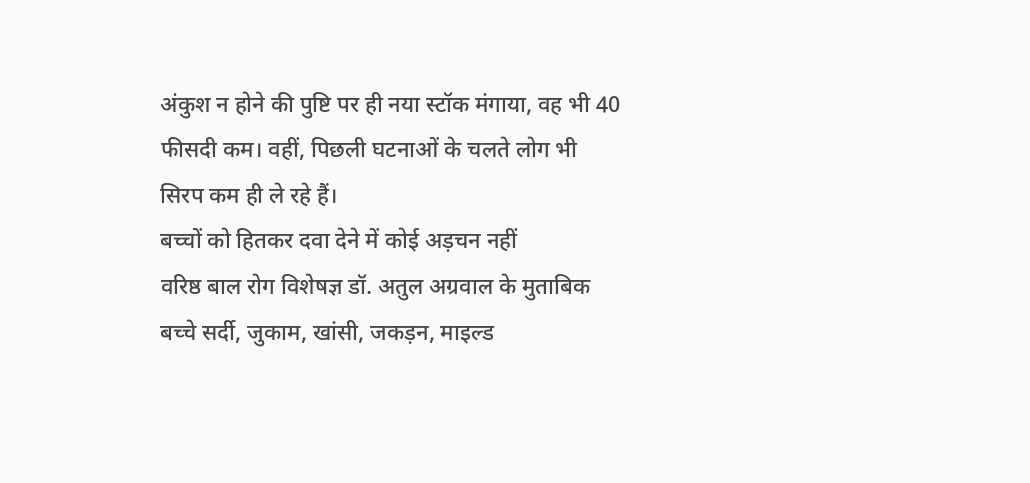अंकुश न होने की पुष्टि पर ही नया स्टॉक मंगाया, वह भी 40 फीसदी कम। वहीं, पिछली घटनाओं के चलते लोग भी सिरप कम ही ले रहे हैं।
बच्चों को हितकर दवा देने में कोई अड़चन नहीं
वरिष्ठ बाल रोग विशेषज्ञ डॉ. अतुल अग्रवाल के मुताबिक बच्चे सर्दी, जुकाम, खांसी, जकड़न, माइल्ड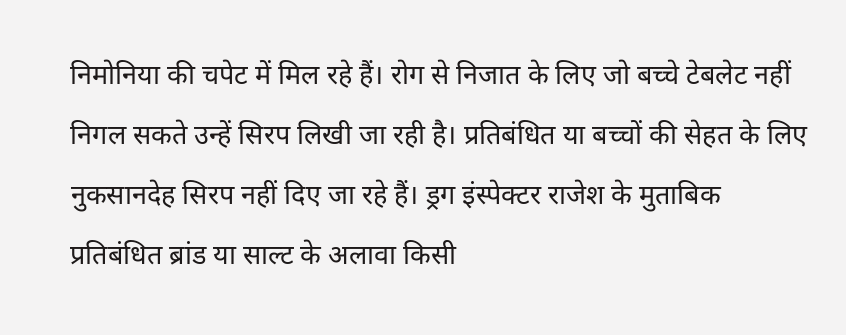निमोनिया की चपेट में मिल रहे हैं। रोग से निजात के लिए जो बच्चे टेबलेट नहीं निगल सकते उन्हें सिरप लिखी जा रही है। प्रतिबंधित या बच्चों की सेहत के लिए नुकसानदेह सिरप नहीं दिए जा रहे हैं। ड्रग इंस्पेक्टर राजेश के मुताबिक प्रतिबंधित ब्रांड या साल्ट के अलावा किसी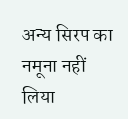अन्य सिरप का नमूना नहीं लिया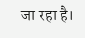जा रहा है।